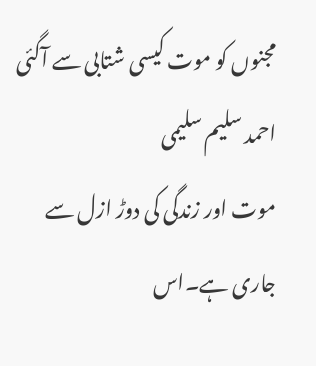مجنوں کو موت کیسی شتابی سے آگئی
احمد سلیم سلیمی
موت اور زندگی کی دوڑ ازل سے جاری ہے۔اس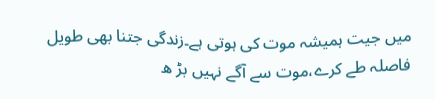میں جیت ہمیشہ موت کی ہوتی ہے۔زندگی جتنا بھی طویل فاصلہ طے کرے،موت سے آگے نہیں بڑ ھ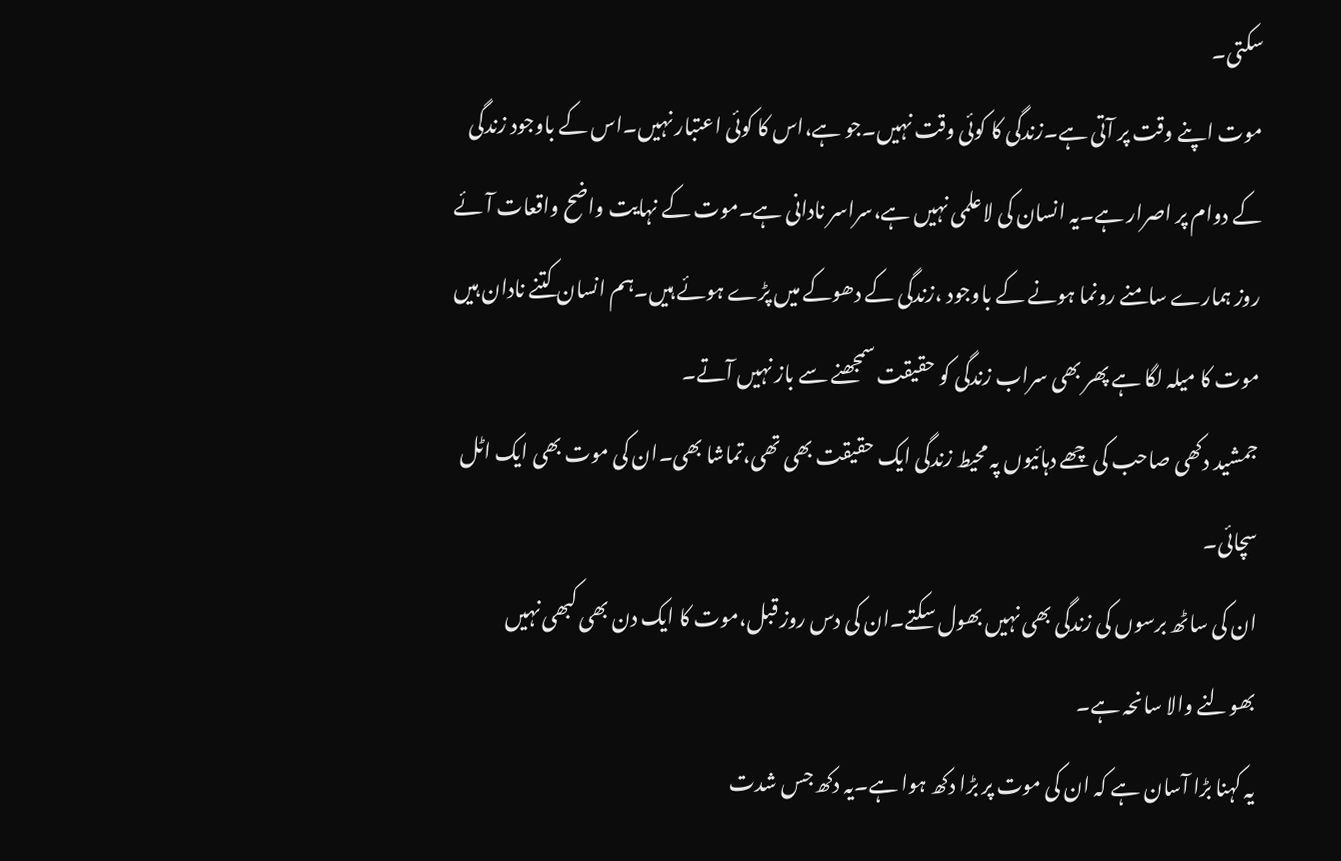سکتی۔
موت اپنے وقت پر آتی ہے۔زندگی کا کوئی وقت نہیں۔جو ہے،اس کا کوئی اعتبار نہیں۔اس کے باوجود زندگی کے دوام پر اصرار ہے۔یہ انسان کی لاعلمی نہیں ہے،سراسر نادانی ہے۔موت کے نہایت واضح واقعات آئے روز ہمارے سامنے رونما ہونے کے باوجود ،زندگی کے دھوکے میں پڑے ہوئے ہیں۔ہم انسان کتنے نادان ہیں موت کا میلہ لگا ہے پھر بھی سراب زندگی کو حقیقت سمجھنے سے باز نہیں آتے۔
جمشید دکھی صاحب کی چھے دہائیوں پہ محیط زندگی ایک حقیقت بھی تھی،تماشا بھی۔ان کی موت بھی ایک اٹل سچائی۔
ان کی ساٹھ برسوں کی زندگی بھی نہیں بھول سکتے۔ان کی دس روز قبل،موت کا ایک دن بھی کبھی نہیں بھولنے والا سانحہ ہے۔
یہ کہنا بڑا آسان ہے کہ ان کی موت پر بڑا دکھ ہوا ہے۔یہ دکھ جس شدت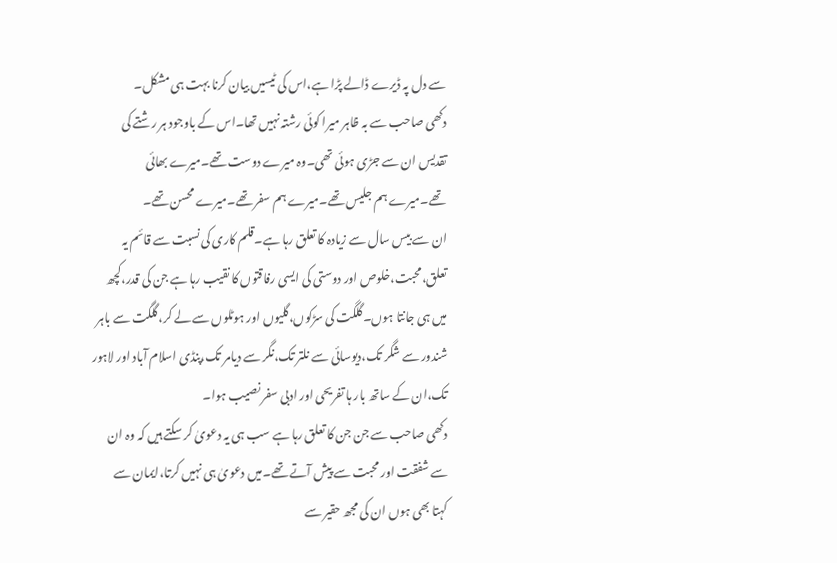سے دل پہ ڈیرے ڈالے پڑا ہے،اس کی ٹیسیں بیان کرنا بہت ہی مشکل۔
دکھی صاحب سے بہ ظاہر میرا کوئی رشتہ نہیں تھا۔اس کے باوجود ہر رشتے کی تقدیس ان سے جڑی ہوئی تھی۔وہ میرے دوست تھے۔میرے بھائی تھے۔میرے ہم جلیس تھے۔میرے ہم سفر تھے۔میرے محسن تھے۔
ان سے بیس سال سے زیادہ کا تعلق رہا ہے۔قلم کاری کی نسبت سے قائم یہ تعلق،محبت،خلوص اور دوستی کی ایسی رفاقتوں کا نقیب رہا ہے جن کی قدر،کچھ میں ہی جانتا ہوں۔گلگت کی سڑکوں،گلیوں اور ہوٹلوں سے لے کر،گلگت سے باہر شندور سے شگر تک،دیوسائی سے نلتر تک،نگر سے دیامر تک،پنڈی اسلام آباد اور لاہور تک،ان کے ساتھ بار ہا تفریحی اور ادبی سفر نصیب ہوا۔
دکھی صاحب سے جن جن کا تعلق رہا ہے سب ہی یہ دعویٰ کر سکتے ہیں کہ وہ ان سے شفقت اور محبت سے پیش آتے تھے۔میں دعویٰ ہی نہیں کرتا،ایمان سے کہتا بھی ہوں ان کی مجھ حقیر سے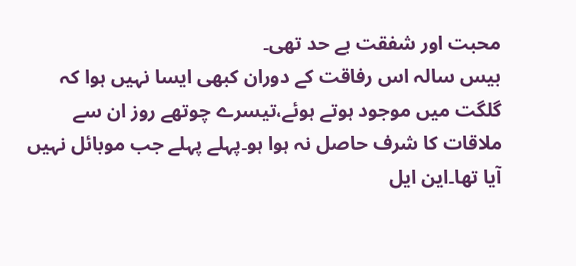محبت اور شفقت بے حد تھی۔
بیس سالہ اس رفاقت کے دوران کبھی ایسا نہیں ہوا کہ گلگت میں موجود ہوتے ہوئے،تیسرے چوتھے روز ان سے ملاقات کا شرف حاصل نہ ہوا ہو۔پہلے پہلے جب موبائل نہیں آیا تھا۔این ایل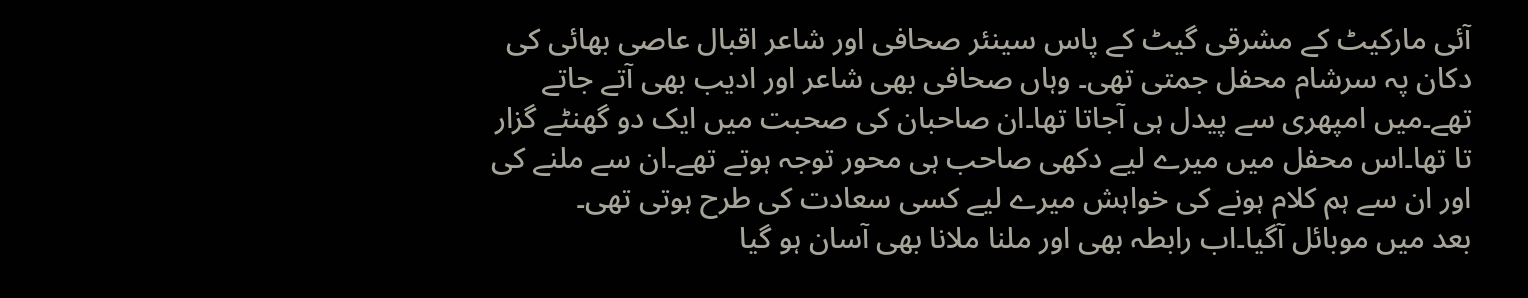آئی مارکیٹ کے مشرقی گیٹ کے پاس سینئر صحافی اور شاعر اقبال عاصی بھائی کی دکان پہ سرشام محفل جمتی تھی۔ وہاں صحافی بھی شاعر اور ادیب بھی آتے جاتے تھے۔میں امپھری سے پیدل ہی آجاتا تھا۔ان صاحبان کی صحبت میں ایک دو گھنٹے گزار تا تھا۔اس محفل میں میرے لیے دکھی صاحب ہی محور توجہ ہوتے تھے۔ان سے ملنے کی اور ان سے ہم کلام ہونے کی خواہش میرے لیے کسی سعادت کی طرح ہوتی تھی۔
بعد میں موبائل آگیا۔اب رابطہ بھی اور ملنا ملانا بھی آسان ہو گیا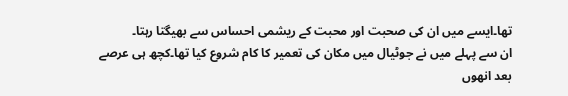تھا۔ایسے میں ان کی صحبت اور محبت کے ریشمی احساس سے بھیگتا رہتا۔
ان سے پہلے میں نے جوٹیال میں مکان کی تعمیر کا کام شروع کیا تھا۔کچھ ہی عرصے بعد انھوں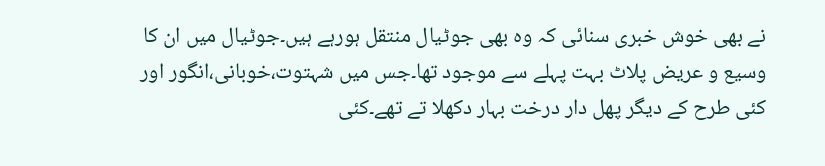نے بھی خوش خبری سنائی کہ وہ بھی جوٹیال منتقل ہورہے ہیں۔جوٹیال میں ان کا وسیع و عریض پلاٹ بہت پہلے سے موجود تھا۔جس میں شہتوت،خوبانی،انگور اور کئی طرح کے دیگر پھل دار درخت بہار دکھلا تے تھے۔کئی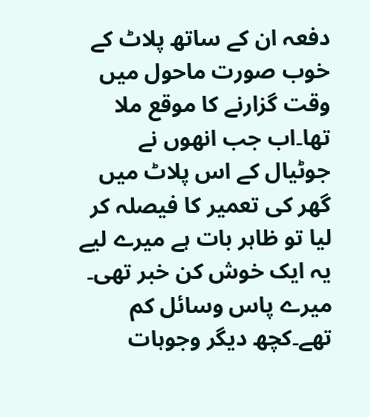دفعہ ان کے ساتھ پلاٹ کے خوب صورت ماحول میں وقت گزارنے کا موقع ملا تھا۔اب جب انھوں نے جوٹیال کے اس پلاٹ میں گھر کی تعمیر کا فیصلہ کر لیا تو ظاہر بات ہے میرے لیے یہ ایک خوش کن خبر تھی۔
میرے پاس وسائل کم تھے۔کچھ دیگر وجوہات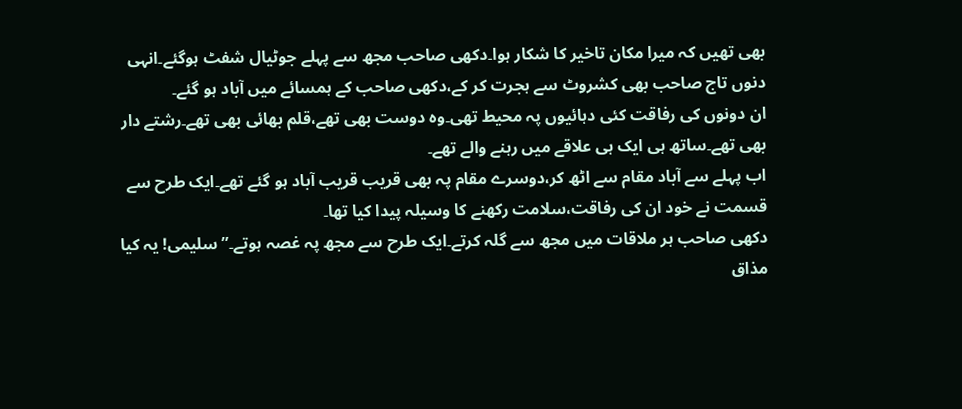بھی تھیں کہ میرا مکان تاخیر کا شکار ہوا۔دکھی صاحب مجھ سے پہلے جوٹیال شفٹ ہوگئے۔انہی دنوں تاج صاحب بھی کشروٹ سے ہجرت کر کے،دکھی صاحب کے ہمسائے میں آباد ہو گئے۔
ان دونوں کی رفاقت کئی دہائیوں پہ محیط تھی۔وہ دوست بھی تھے،قلم بھائی بھی تھے۔رشتے دار بھی تھے۔ساتھ ہی ایک ہی علاقے میں رہنے والے تھے۔
اب پہلے سے آباد مقام سے اٹھ کر،دوسرے مقام پہ بھی قریب قریب آباد ہو گئے تھے۔ایک طرح سے قسمت نے خود ان کی رفاقت،سلامت رکھنے کا وسیلہ پیدا کیا تھا۔
دکھی صاحب ہر ملاقات میں مجھ سے گلہ کرتے۔ایک طرح سے مجھ پہ غصہ ہوتے۔”سلیمی! یہ کیا مذاق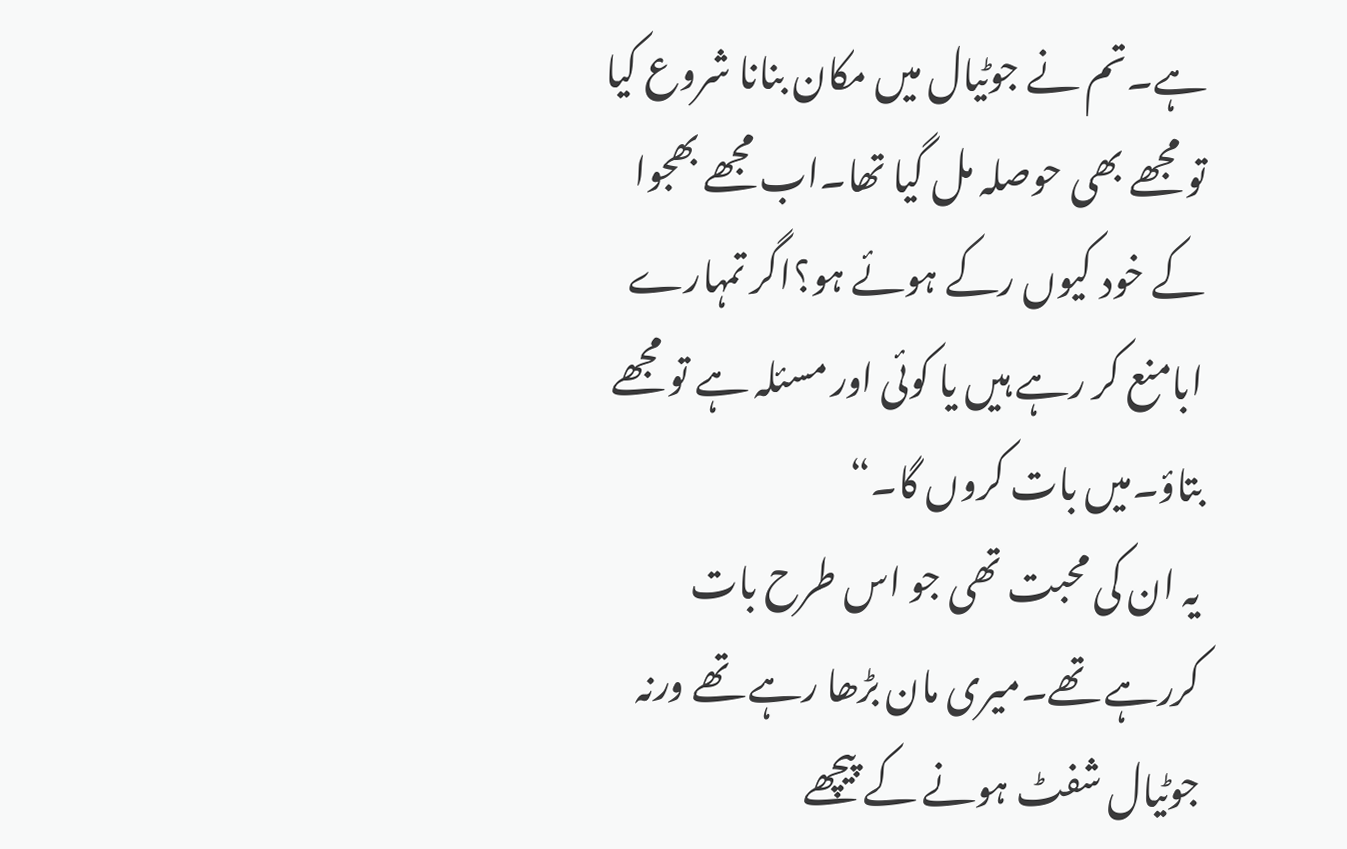ہے۔تم نے جوٹیال میں مکان بنانا شروع کیا تو مجھے بھی حوصلہ مل گیا تھا۔اب مجھے بھجوا کے خود کیوں رکے ہوئے ہو؟اگر تمہارے ابامنع کر رہے ہیں یا کوئی اور مسئلہ ہے تو مجھے بتاؤ۔میں بات کروں گا۔“
یہ ان کی محبت تھی جو اس طرح بات کررہے تھے۔میری مان بڑھا رہے تھے ورنہ جوٹیال شفٹ ہونے کے پیچھے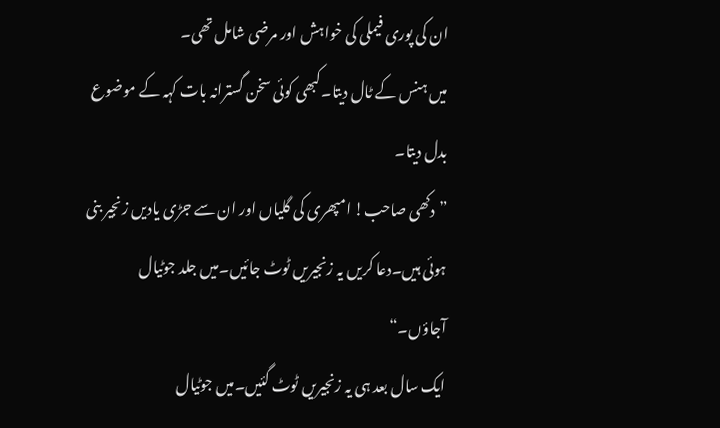ان کی پوری فیملی کی خواہش اور مرضی شامل تھی۔
میں ہنس کے ٹال دیتا۔کبھی کوئی سخن گسترانہ بات کہہ کے موضوع بدل دیتا۔
”دکھی صاحب! امپھری کی گلیاں اور ان سے جڑی یادیں زنجیر بنی ہوئی ہیں۔دعا کریں یہ زنجیریں ٹوٹ جائیں۔میں جلد جوٹیال آجاؤں۔“
ایک سال بعد ہی یہ زنجیریں ٹوٹ گئیں۔میں جوٹیال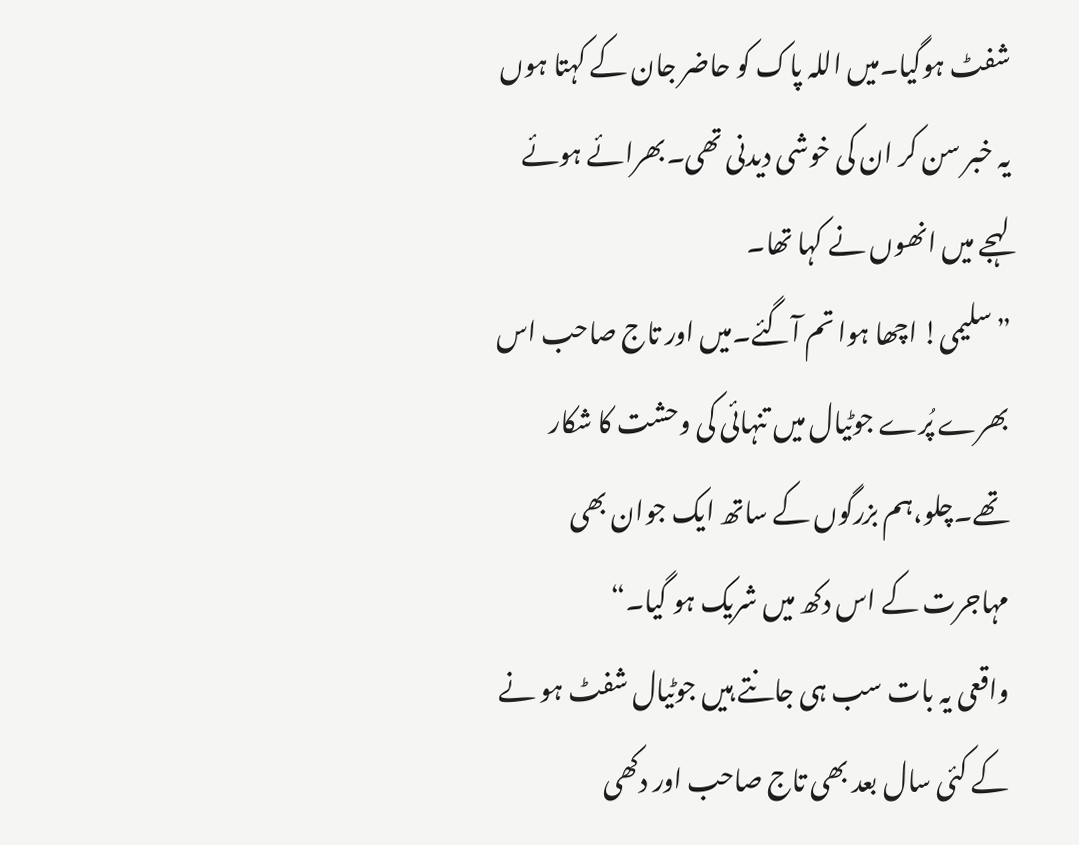شفٹ ہوگیا۔میں اللہ پاک کو حاضر جان کے کہتا ہوں یہ خبر سن کر ان کی خوشی دیدنی تھی۔بھرائے ہوئے لہجے میں انھوں نے کہا تھا۔
”سلیمی! اچھا ہوا تم آگئے۔میں اور تاج صاحب اس بھرے پُرے جوٹیال میں تنہائی کی وحشت کا شکار تھے۔چلو،ہم بزرگوں کے ساتھ ایک جوان بھی مہاجرت کے اس دکھ میں شریک ہو گیا۔“
واقعی یہ بات سب ہی جانتے ہیں جوٹیال شفٹ ہو نے کے کئی سال بعد بھی تاج صاحب اور دکھی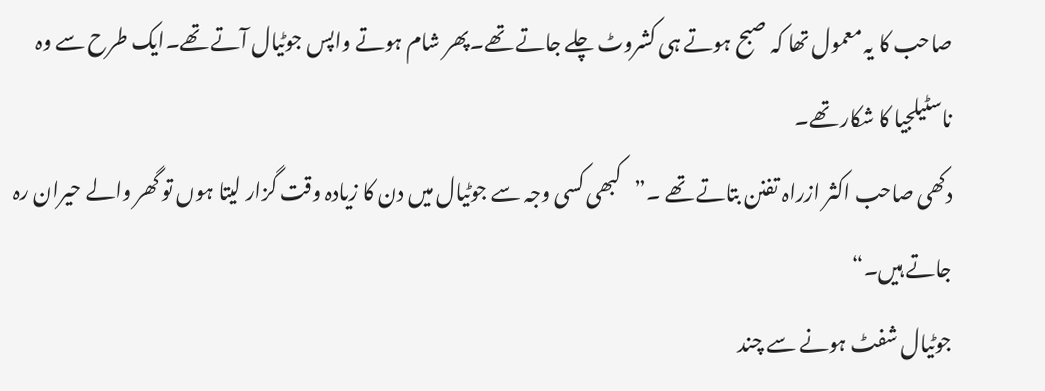صاحب کا یہ معمول تھا کہ صبح ہوتے ہی کشروٹ چلے جاتے تھے۔پھر شام ہوتے واپس جوٹیال آتے تھے۔ایک طرح سے وہ ناسٹیلجیا کا شکار تھے۔
دکھی صاحب اکثر ازراہ تفنن بتاتے تھے ۔”کبھی کسی وجہ سے جوٹیال میں دن کا زیادہ وقت گزار لیتا ہوں تو گھر والے حیران رہ جاتے ہیں۔“
جوٹیال شفٹ ہونے سے چند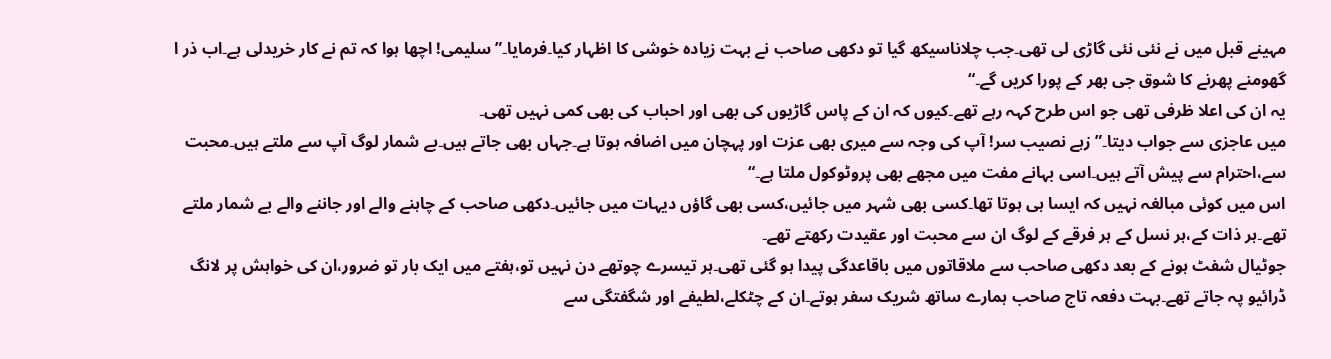مہینے قبل میں نے نئی نئی گاڑی لی تھی۔جب چلاناسیکھ گیا تو دکھی صاحب نے بہت زیادہ خوشی کا اظہار کیا۔فرمایا۔”سلیمی! اچھا ہوا کہ تم نے کار خریدلی ہے۔اب ذر ا گھومنے پھرنے کا شوق جی بھر کے پورا کریں گے۔“
یہ ان کی اعلا ظرفی تھی جو اس طرح کہہ رہے تھے۔کیوں کہ ان کے پاس گاڑیوں کی بھی اور احباب کی بھی کمی نہیں تھی۔
میں عاجزی سے جواب دیتا۔”زہے نصیب سر! آپ کی وجہ سے میری بھی عزت اور پہچان میں اضافہ ہوتا ہے۔جہاں بھی جاتے ہیں۔بے شمار لوگ آپ سے ملتے ہیں۔محبت سے،احترام سے پیش آتے ہیں۔اسی بہانے مفت میں مجھے بھی پروٹوکول ملتا ہے۔“
اس میں کوئی مبالغہ نہیں کہ ایسا ہی ہوتا تھا۔کسی بھی شہر میں جائیں،کسی بھی گاؤں دیہات میں جائیں۔دکھی صاحب کے چاہنے والے اور جاننے والے بے شمار ملتے تھے۔ہر ذات کے،ہر نسل کے ہر فرقے کے لوگ ان سے محبت اور عقیدت رکھتے تھے۔
جوٹیال شفٹ ہونے کے بعد دکھی صاحب سے ملاقاتوں میں باقاعدگی پیدا ہو گئی تھی۔ہر تیسرے چوتھے دن نہیں تو،ہفتے میں ایک بار تو ضرور،ان کی خواہش پر لانگ ڈرائیو پہ جاتے تھے۔بہت دفعہ تاج صاحب ہمارے ساتھ شریک سفر ہوتے۔ان کے چٹکلے،لطیفے اور شگفتگی سے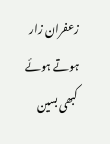زعفران زار ہوتے ہوئے کبھی بسین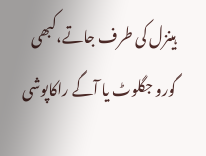ہینزل کی طرف جاتے،کبھی گورو جگلوٹ یا آگے راکاپوشی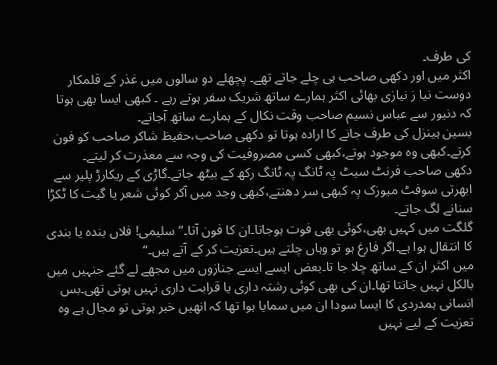کی طرف۔
اکثر میں اور دکھی صاحب ہی چلے جاتے تھے۔ پچھلے دو سالوں میں غذر کے قلمکار دوست نیا ز نیازی بھائی اکثر ہمارے ساتھ شریک سفر ہوتے رہے ۔ کبھی ایسا بھی ہوتا کہ دنیور سے عباس نسیم صاحب وقت نکال کے ہمارے ساتھ آجاتے۔
بسین ہینزل کی طرف جانے کا ارادہ ہوتا تو دکھی صاحب،حفیظ شاکر صاحب کو فون کرتے۔کبھی وہ موجود ہوتے،کبھی کسی مصروفیت کی وجہ سے معذرت کر لیتے۔
دکھی صاحب فرنٹ سیٹ پہ ٹانگ پہ ٹانگ رکھ کے بیٹھ جاتے۔گاڑی کے ریکارڑ پلیر سے ابھرتی سوفٹ میوزک پہ کبھی سر دھنتے،کبھی وجد میں آکر کوئی شعر یا گیت کا ٹکڑا سنانے لگ جاتے۔
گلگت میں کہیں بھی،کوئی بھی فوت ہوجاتا۔ان کا فون آتا۔”سلیمی! فلاں بندہ یا بندی کا انتقال ہوا ہے۔اگر فارغ ہو تو وہاں چلتے ہیں۔تعزیت کر کے آتے ہیں۔“
میں اکثر ان کے ساتھ چلا جا تا۔بعض ایسے ایسے جنازوں میں مجھے لے گئے جنہیں میں بالکل نہیں جانتا تھا۔ان کی بھی کوئی رشتہ داری یا قرابت داری نہیں ہوتی تھی۔بس انسانی ہمدردی کا ایسا سودا ان میں سمایا ہوا تھا کہ انھیں خبر ہوتی تو مجال ہے وہ تعزیت کے لیے نہیں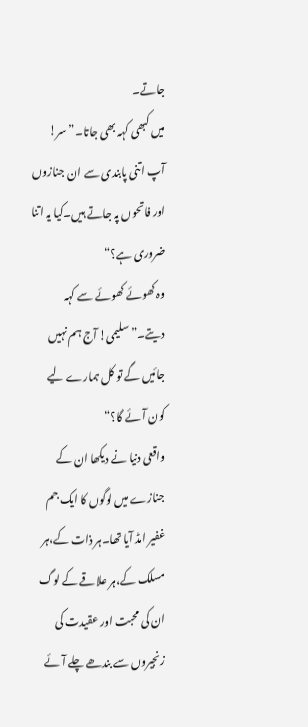جاتے۔
میں کبھی کہہ بھی جاتا۔”سر! آپ اتنی پابندی سے ان جنازوں اور فاتحوں پہ جاتے ہیں۔کیا یہ اتنا ضروری ہے؟“
وہ کھوئے کھوئے سے کہہ دیتے۔”سلیمی! آج ہم نہیں جائیں گے تو کل ہمارے لیے کون آئے گا؟“
واقعی دنیا نے دیکھا ان کے جنازے میں لوگوں کا ایک جم غفیر امڈ آیا تھا۔ہر ذات کے،ہر مسلک کے،ہر علاقے کے لوگ ان کی محبت اور عقیدت کی زنجیروں سے بندھے چلے آئے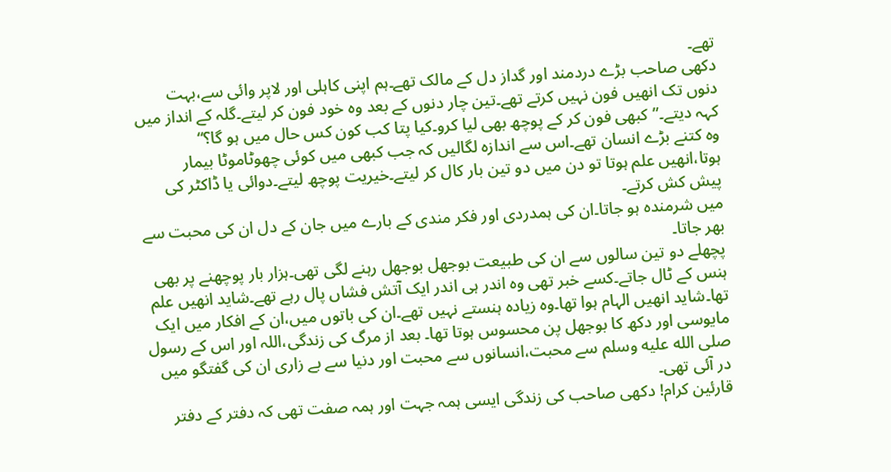تھے۔
دکھی صاحب بڑے دردمند اور گداز دل کے مالک تھے۔ہم اپنی کاہلی اور لاپر وائی سے،بہت دنوں تک انھیں فون نہیں کرتے تھے۔تین چار دنوں کے بعد وہ خود فون کر لیتے۔گلہ کے انداز میں کہہ دیتے۔”کبھی فون کر کے پوچھ بھی لیا کرو۔کیا پتا کب کون کس حال میں ہو گا؟“
وہ کتنے بڑے انسان تھے۔اس سے اندازہ لگالیں کہ جب کبھی میں کوئی چھوٹاموٹا بیمار ہوتا،انھیں علم ہوتا تو دن میں دو تین بار کال کر لیتے۔خیریت پوچھ لیتے۔دوائی یا ڈاکٹر کی پیش کش کرتے۔
میں شرمندہ ہو جاتا۔ان کی ہمدردی اور فکر مندی کے بارے میں جان کے دل ان کی محبت سے بھر جاتا۔
پچھلے دو تین سالوں سے ان کی طبیعت بوجھل بوجھل رہنے لگی تھی۔ہزار بار پوچھنے پر بھی ہنس کے ٹال جاتے۔کسے خبر تھی وہ اندر ہی اندر ایک آتش فشاں پال رہے تھے۔شاید انھیں علم تھا۔شاید انھیں الہام ہوا تھا۔وہ زیادہ ہنستے نہیں تھے۔ان کی باتوں میں،ان کے افکار میں ایک مایوسی اور دکھ کا بوجھل پن محسوس ہوتا تھا۔ بعد از مرگ کی زندگی،اللہ اور اس کے رسول صلى الله عليه وسلم سے محبت،انسانوں سے محبت اور دنیا سے بے زاری ان کی گفتگو میں در آئی تھی۔
قارئین کرام! دکھی صاحب کی زندگی ایسی ہمہ جہت اور ہمہ صفت تھی کہ دفتر کے دفتر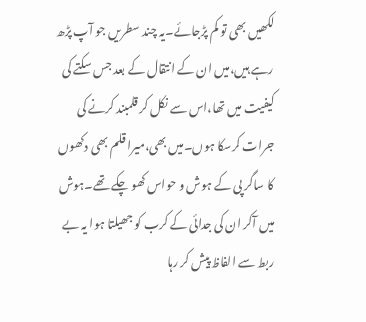لکھیں بھی تو کم پڑجائے۔یہ چند سطریں جو آپ پڑھ رہے ہیں،میں ان کے انتقال کے بعد جس سکتے کی کیفیت میں تھا،اس سے نکل کر قلمبند کرنے کی جرات کرسکا ہوں۔میں بھی،میرا قلم بھی دکھوں کا ساگر پی کے ہوش و حواس کھو چکے تھے۔ہوش میں آکر ان کی جدائی کے کرب کو جھیلتا ہوا یہ بے ربط سے الفاظ پیش کر رہا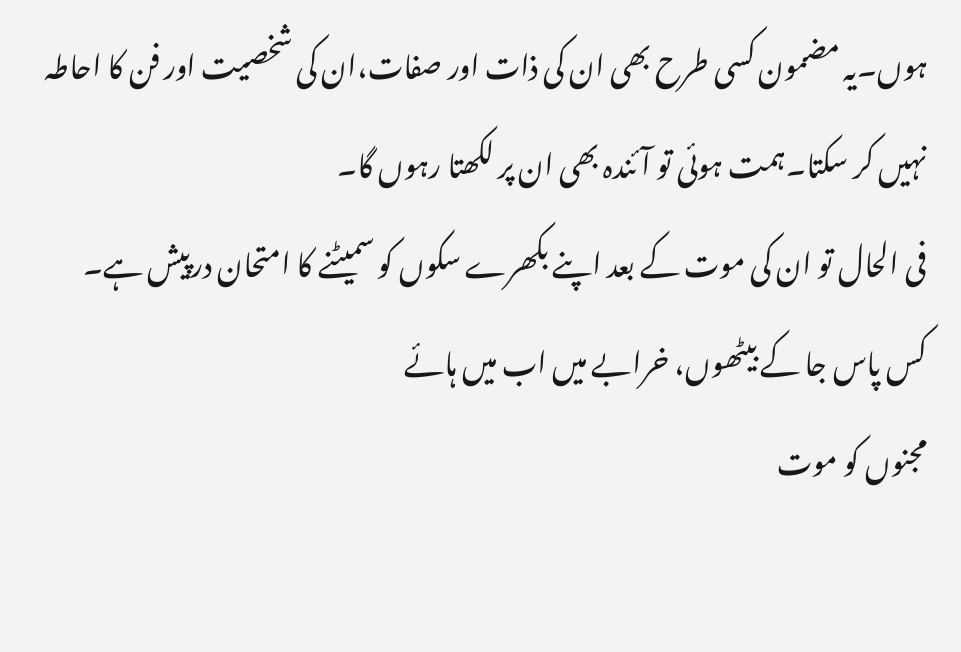ہوں۔یہ مضمون کسی طرح بھی ان کی ذات اور صفات،ان کی شخصیت اور فن کا احاطہ نہیں کر سکتا۔ہمت ہوئی تو آئندہ بھی ان پر لکھتا رہوں گا۔
فی الحال تو ان کی موت کے بعد اپنے بکھرے سکوں کو سمیٹنے کا امتحان درپیش ہے۔
کس پاس جا کے بیٹھوں، خرابے میں اب میں ہائے
مجنوں کو موت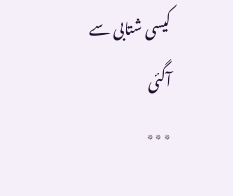کیسی شتابی سے آگئی
٭٭٭